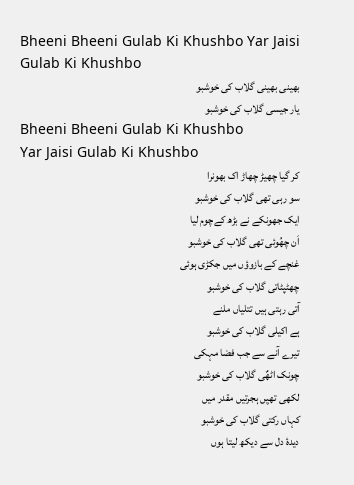Bheeni Bheeni Gulab Ki Khushbo Yar Jaisi Gulab Ki Khushbo
بھینی بھینی گلاب کی خوشبو
یار جیسی گلاب کی خوشبو
Bheeni Bheeni Gulab Ki Khushbo
Yar Jaisi Gulab Ki Khushbo
کر گیا چھیڑ چھاڑ اک بھونرا
سو رہی تھی گلاب کی خوشبو
ایک جھونکے نے بڑھ کےچوم لیا
اَن چھُوئی تھی گلاب کی خوشبو
غنچے کے بازوؤں میں جکڑی ہوئی
چھٹپٹاتی گلاب کی خوشبو
آتی رہتی ہیں تتلیاں ملنے
ہے اکیلی گلاب کی خوشبو
تیرے آنے سے جب فضا مہکی
چونک اٹھٌی گلاب کی خوشبو
لکھی تھیِں ہجرتیں مقدر میں
کہاں رکتی گلاب کی خوشبو
دیدۂ دل سے دیکھ لیتا ہوں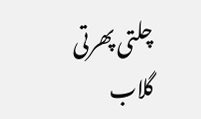چلتی پھرتی گلاب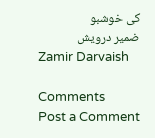کی خوشبو
ضمیر درویش
Zamir Darvaish

Comments
Post a Comment